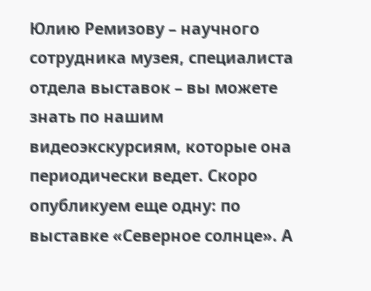Юлию Ремизову – научного сотрудника музея, специалиста отдела выставок – вы можете знать по нашим видеоэкскурсиям, которые она периодически ведет. Скоро опубликуем еще одну: по выставке «Северное солнце». А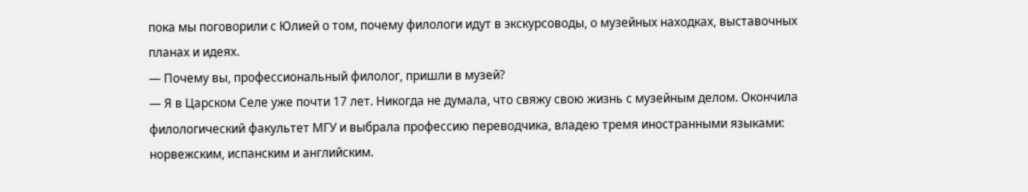пока мы поговорили с Юлией о том, почему филологи идут в экскурсоводы, о музейных находках, выставочных планах и идеях.
— Почему вы, профессиональный филолог, пришли в музей?
— Я в Царском Селе уже почти 17 лет. Никогда не думала, что свяжу свою жизнь с музейным делом. Окончила филологический факультет МГУ и выбрала профессию переводчика, владею тремя иностранными языками: норвежским, испанским и английским.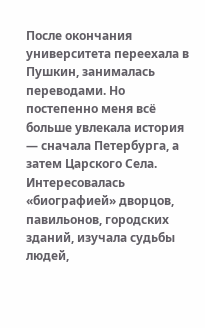После окончания университета переехала в Пушкин, занималась переводами. Но постепенно меня всё больше увлекала история — сначала Петербурга, а затем Царского Села. Интересовалась «биографией» дворцов, павильонов, городских зданий, изучала судьбы людей,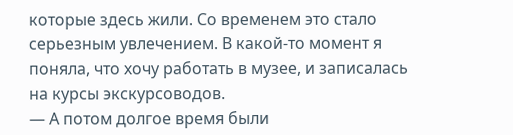которые здесь жили. Со временем это стало серьезным увлечением. В какой-то момент я поняла, что хочу работать в музее, и записалась на курсы экскурсоводов.
— А потом долгое время были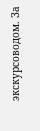экскурсоводом. За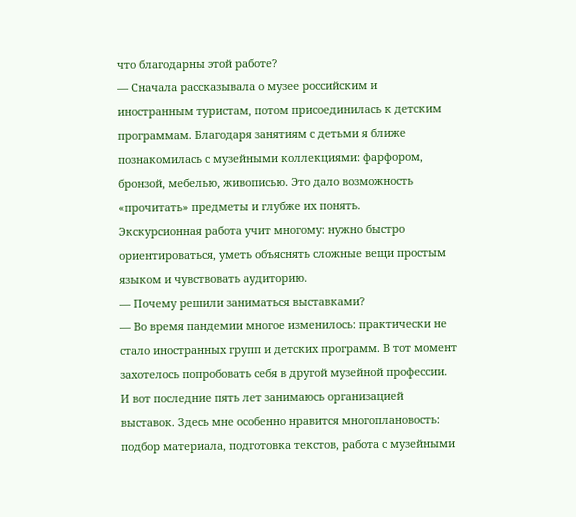что благодарны этой работе?
— Сначала рассказывала о музее российским и иностранным туристам, потом присоединилась к детским программам. Благодаря занятиям с детьми я ближе познакомилась с музейными коллекциями: фарфором, бронзой, мебелью, живописью. Это дало возможность «прочитать» предметы и глубже их понять.
Экскурсионная работа учит многому: нужно быстро ориентироваться, уметь объяснять сложные вещи простым языком и чувствовать аудиторию.
— Почему решили заниматься выставками?
— Во время пандемии многое изменилось: практически не стало иностранных групп и детских программ. В тот момент захотелось попробовать себя в другой музейной профессии.
И вот последние пять лет занимаюсь организацией выставок. Здесь мне особенно нравится многоплановость: подбор материала, подготовка текстов, работа с музейными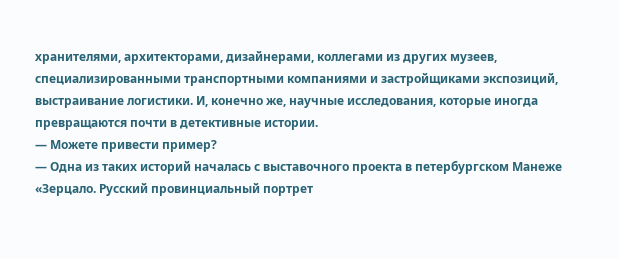хранителями, архитекторами, дизайнерами, коллегами из других музеев, специализированными транспортными компаниями и застройщиками экспозиций, выстраивание логистики. И, конечно же, научные исследования, которые иногда превращаются почти в детективные истории.
— Можете привести пример?
— Одна из таких историй началась с выставочного проекта в петербургском Манеже «Зерцало. Русский провинциальный портрет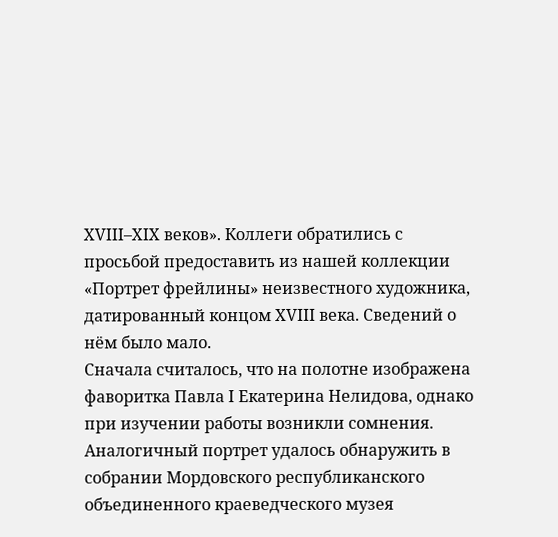XVIII–XIX веков». Коллеги обратились с просьбой предоставить из нашей коллекции «Портрет фрейлины» неизвестного художника, датированный концом XVIII века. Сведений о нём было мало.
Сначала считалось, что на полотне изображена фаворитка Павла I Екатерина Нелидова, однако при изучении работы возникли сомнения. Аналогичный портрет удалось обнаружить в собрании Мордовского республиканского объединенного краеведческого музея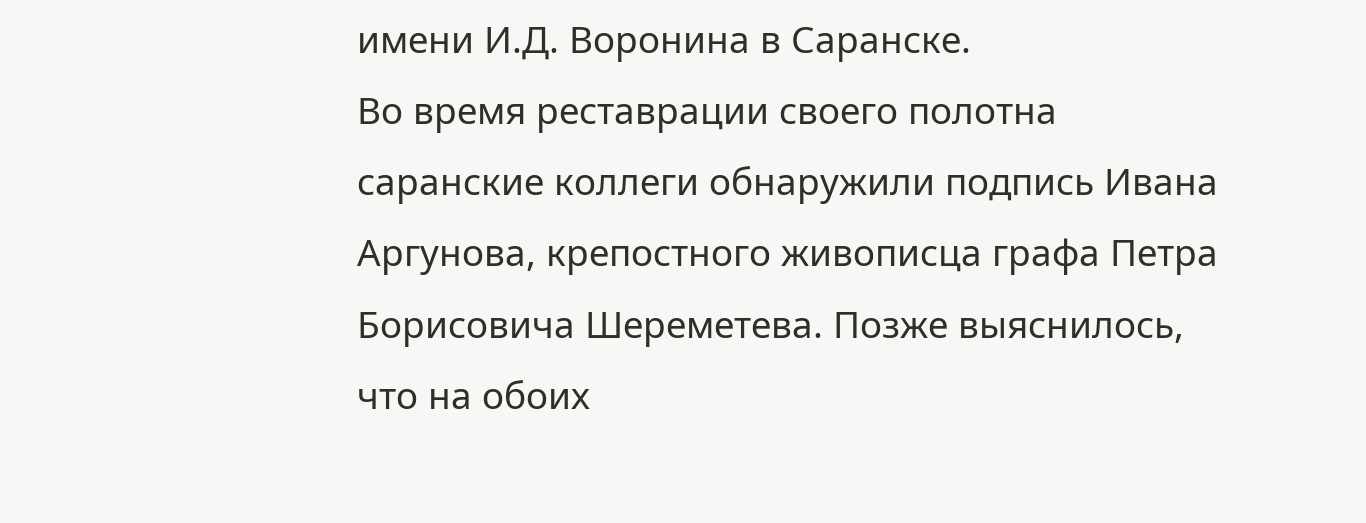имени И.Д. Воронина в Саранске.
Во время реставрации своего полотна саранские коллеги обнаружили подпись Ивана Аргунова, крепостного живописца графа Петра Борисовича Шереметева. Позже выяснилось, что на обоих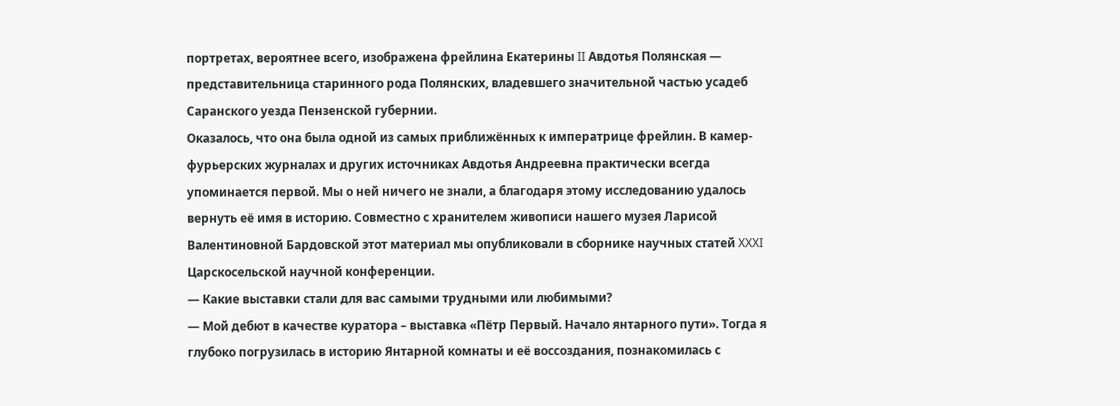портретах, вероятнее всего, изображена фрейлина Екатерины II Авдотья Полянская — представительница старинного рода Полянских, владевшего значительной частью усадеб Саранского уезда Пензенской губернии.
Оказалось, что она была одной из самых приближённых к императрице фрейлин. В камер-фурьерских журналах и других источниках Авдотья Андреевна практически всегда упоминается первой. Мы о ней ничего не знали, а благодаря этому исследованию удалось вернуть её имя в историю. Совместно с хранителем живописи нашего музея Ларисой Валентиновной Бардовской этот материал мы опубликовали в сборнике научных статей XXXI Царскосельской научной конференции.
— Какие выставки стали для вас самыми трудными или любимыми?
— Мой дебют в качестве куратора – выставка «Пётр Первый. Начало янтарного пути». Тогда я глубоко погрузилась в историю Янтарной комнаты и её воссоздания, познакомилась с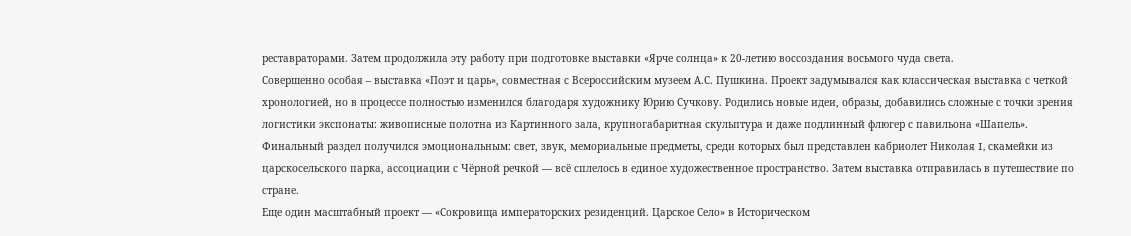реставраторами. Затем продолжила эту работу при подготовке выставки «Ярче солнца» к 20-летию воссоздания восьмого чуда света.
Совершенно особая – выставка «Поэт и царь», совместная с Всероссийским музеем А.С. Пушкина. Проект задумывался как классическая выставка с четкой хронологией, но в процессе полностью изменился благодаря художнику Юрию Сучкову. Родились новые идеи, образы, добавились сложные с точки зрения логистики экспонаты: живописные полотна из Картинного зала, крупногабаритная скульптура и даже подлинный флюгер с павильона «Шапель».
Финальный раздел получился эмоциональным: свет, звук, мемориальные предметы, среди которых был представлен кабриолет Николая I, скамейки из царскосельского парка, ассоциации с Чёрной речкой — всё сплелось в единое художественное пространство. Затем выставка отправилась в путешествие по стране.
Еще один масштабный проект — «Сокровища императорских резиденций. Царское Село» в Историческом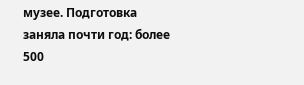музее. Подготовка заняла почти год: более 500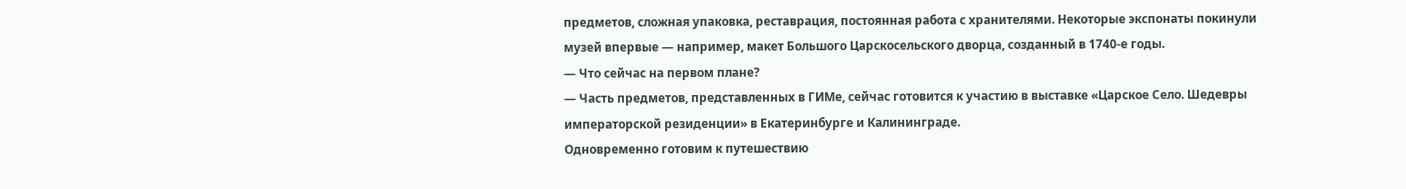предметов, сложная упаковка, реставрация, постоянная работа с хранителями. Некоторые экспонаты покинули музей впервые — например, макет Большого Царскосельского дворца, созданный в 1740-е годы.
— Что сейчас на первом плане?
— Часть предметов, представленных в ГИМе, сейчас готовится к участию в выставке «Царское Село. Шедевры императорской резиденции» в Екатеринбурге и Калининграде.
Одновременно готовим к путешествию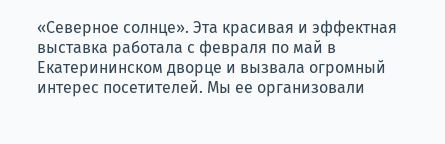«Северное солнце». Эта красивая и эффектная выставка работала с февраля по май в Екатерининском дворце и вызвала огромный интерес посетителей. Мы ее организовали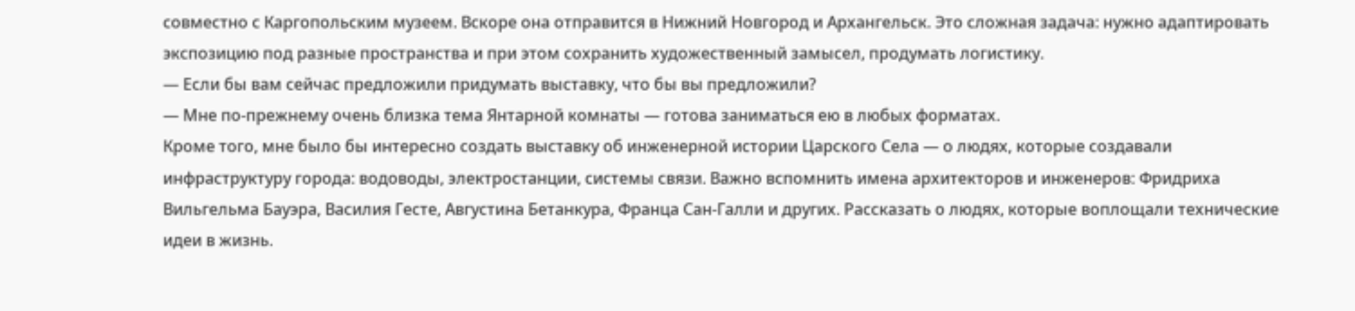совместно с Каргопольским музеем. Вскоре она отправится в Нижний Новгород и Архангельск. Это сложная задача: нужно адаптировать экспозицию под разные пространства и при этом сохранить художественный замысел, продумать логистику.
— Если бы вам сейчас предложили придумать выставку, что бы вы предложили?
— Мне по-прежнему очень близка тема Янтарной комнаты — готова заниматься ею в любых форматах.
Кроме того, мне было бы интересно создать выставку об инженерной истории Царского Села — о людях, которые создавали инфраструктуру города: водоводы, электростанции, системы связи. Важно вспомнить имена архитекторов и инженеров: Фридриха Вильгельма Бауэра, Василия Гесте, Августина Бетанкура, Франца Сан-Галли и других. Рассказать о людях, которые воплощали технические идеи в жизнь.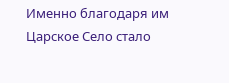Именно благодаря им Царское Село стало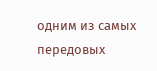одним из самых передовых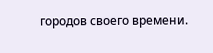городов своего времени.